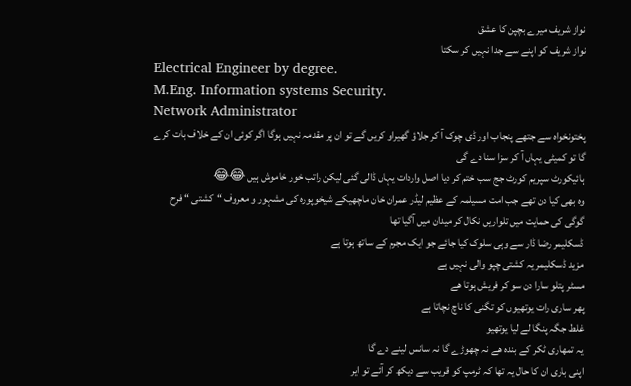نواز شریف میرے بچپن کا عشق
نواز شریف کو اپنے سے جدا نہیں کر سکتا
Electrical Engineer by degree.
M.Eng. Information systems Security.
Network Administrator
پختونخواہ سے جتھے پنجاب اور ڈی چوک آ کر جلاؤ گھیراو کریں گے تو ان پر مقدمہ نہیں ہوگا اگر کوئی ان کے خلاف بات کرے گا تو کمیٹی یہاں آ کر سزا سنا دے گی
ہائیکورٹ سپریم کورٹ جج سب ختم کر دیا اصل واردات یہاں ڈالی گئی لیکن راتب خور خاموش ہیں 😂😂
وہ بھی کیا دن تھے جب امت مسیلمہ کے عظیم لیڈر عمران خان ماچھیکے شیخوپورہ کی مشہور و معروف “کشتی “ فرح گوگی کی حمایت میں تلواریں نکال کر میدان میں آگیا تھا
ڈسکلیمر رضا ڈار سے وہی سلوک کیا جائے جو ایک مجرم کے ساتھ ہوتا ہے
مزید ڈسکلیمر یہ کشتی چپو والی نہیں ہے
مسٹر پتلو سارا دن سو کر فریش ہوتا ھے
پھر ساری رات يوتهیوں کو تگنی کا ناچ نچاتا ہے
غلط جگہ پنگا لے لیا یوتھیو
یہ تمھاری ٹکر کے بندہ ھے نہ چھوڑے گا نہ سانس لینے دے گا
اپنی باری ان کا حال یہ تھا کہ ٹرمپ کو قریب سے دیکھ کر آئے تو ایر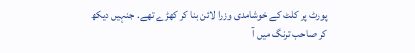پورٹ پر کلٹ کے خوشامدی وزرا لائن بنا کر کھڑے تھے. جنہیں دیکھ کر صاحب ترنگ میں آ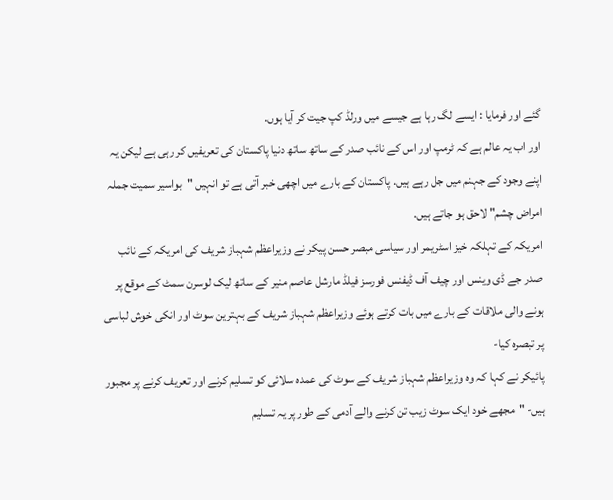گئے اور فرمایا : ایسے لگ رہا ہے جیسے میں ورلڈ کپ جیت کر آیا ہوں.
اور اب یہ عالم ہے کہ ٹرمپ اور اس کے نائب صدر کے ساتھ ساتھ دنیا پاکستان کی تعریفیں کر رہی ہے لیکن یہ اپنے وجود کے جہنم میں جل رہے ہیں. پاکستان کے بارے میں اچھی خبر آتی ہے تو انہیں "بواسیر سمیت جملہ امراض چشم" لاحق ہو جاتے ہیں.
امریکہ کے تہلکہ خیز اسٹریمر اور سیاسی مبصر حسن پیکر نے وزیراعظم شہباز شریف کی امریکہ کے نائب صدر جے ڈی وینس اور چیف آف ڈیفنس فورسز فیلڈ مارشل عاصم منیر کے ساتھ لیک لوسرن سمٹ کے موقع پر ہونے والی ملاقات کے بارے میں بات کرتے ہوئے وزیراعظم شہباز شریف کے بہترین سوٹ اور انکی خوش لباسی پر تبصرہ کیا-
پائیکر نے کہا کہ وہ وزیراعظم شہباز شریف کے سوٹ کی عمدہ سلائی کو تسلیم کرنے اور تعریف کرنے پر مجبور ہیں- "مجھے خود ایک سوٹ زیب تن کرنے والے آدمی کے طور پر یہ تسلیم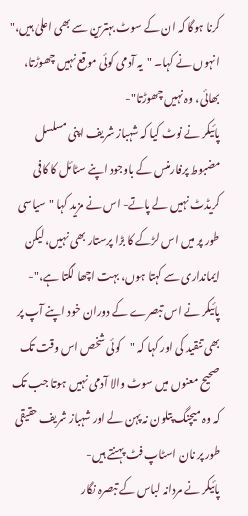کرنا ہوگا کہ ان کے سوٹ بہترین سے بھی اعلیٰ ہیں،" انہوں نے کہا۔ "یہ آدمی کوئی موقع نہیں چھوڑتا، بھائی، وہ نہیں چھوڑتا"-
پائیکر نے نوٹ کیا کہ شہباز شریف اپنی مسلسل مضبوط پرفارمنس کے باوجود اپنے سٹائل کا کافی کریڈٹ نہیں لے پاتے- اس نے مزید کہا "سیاسی طور پر میں اس لڑکے کا بڑا پرستار بھی نہیں، لیکن ایمانداری سے کہتا ہوں، بہت اچھا لگتا ہے،"-
پائیکر نے اس تبصرے کے دوران خود اپنے آپ پر بھی تنقید کی اور کہا کہ "کوئی شخص اس وقت تک صحیح معنوں میں سوٹ والا آدمی نہیں ہوتا جب تک کہ وہ میچنگ پتلون نہ پہن لے اور شہباز شریف حقیقی طور پر نان اسٹاپ فٹ پہنتے ہیں-
پائیکر نے مردانہ لباس کے تبصرہ نگار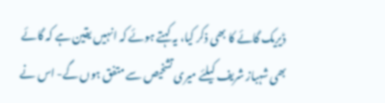ڈیریک گائے کا بھی ذکر کیا، یہ کہتے ہوئے کہ انہیں یقین ہے کہ گائے بھی شہباز شریف کیلئے میری تشخیص سے متفق ہوں گے- اس نے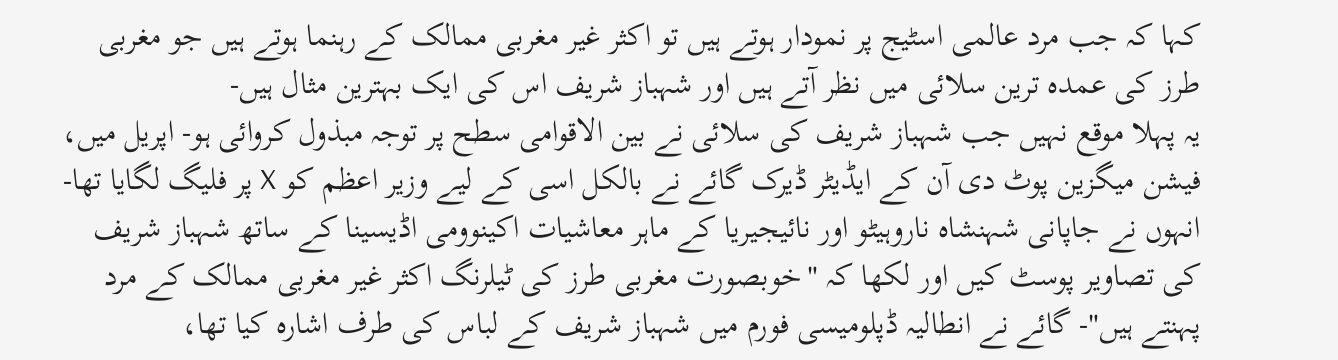کہا کہ جب مرد عالمی اسٹیج پر نمودار ہوتے ہیں تو اکثر غیر مغربی ممالک کے رہنما ہوتے ہیں جو مغربی طرز کی عمدہ ترین سلائی میں نظر آتے ہیں اور شہباز شریف اس کی ایک بہترین مثال ہیں-
یہ پہلا موقع نہیں جب شہباز شریف کی سلائی نے بین الاقوامی سطح پر توجہ مبذول کروائی ہو- اپریل میں، فیشن میگزین پوٹ دی آن کے ایڈیٹر ڈیرک گائے نے بالکل اسی کے لیے وزیر اعظم کو X پر فلیگ لگایا تھا- انہوں نے جاپانی شہنشاہ ناروہیٹو اور نائیجیریا کے ماہر معاشیات اکینوومی اڈیسینا کے ساتھ شہباز شریف کی تصاویر پوسٹ کیں اور لکھا کہ "خوبصورت مغربی طرز کی ٹیلرنگ اکثر غیر مغربی ممالک کے مرد پہنتے ہیں"- گائے نے انطالیہ ڈپلومیسی فورم میں شہباز شریف کے لباس کی طرف اشارہ کیا تھا،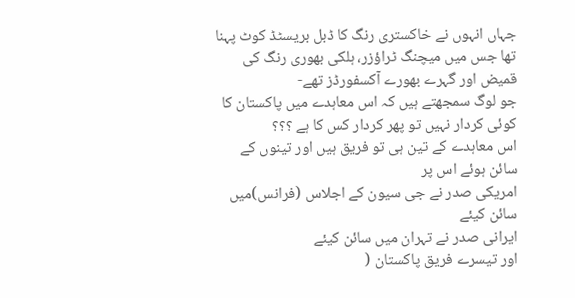جہاں انہوں نے خاکستری رنگ کا ڈبل بریسٹڈ کوٹ پہنا تھا جس میں میچنگ ٹراؤزر، ہلکی بھوری رنگ کی قمیض اور گہرے بھورے آکسفورڈز تھے-
جو لوگ سمجھتے ہیں کہ اس معاہدے میں پاکستان کا کوئی کردار نہیں تو پھر کردار کس کا ہے ؟؟؟
اس معاہدے کے تین ہی تو فریق ہیں اور تینوں کے سائن ہوئے اس پر
امریکی صدر نے جی سیون کے اجلاس (فرانس)میں سائن کیئے
ایرانی صدر نے تہران میں سائن کیئے
اور تیسرے فریق پاکستان (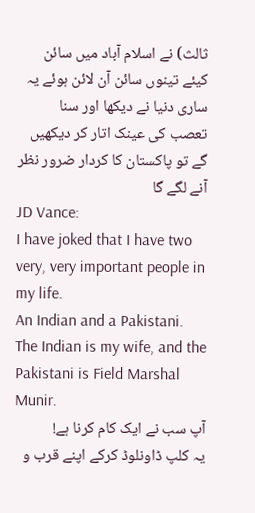ثالث) نے اسلام آباد میں سائن کیئے تینوں سائن آن لائن ہوئے یہ ساری دنیا نے دیکھا اور سنا
تعصب کی عینک اتار کر دیکھیں گے تو پاکستان کا کردار ضرور نظر آنے لگے گا
JD Vance:
I have joked that I have two very, very important people in my life.
An Indian and a Pakistani.
The Indian is my wife, and the Pakistani is Field Marshal Munir.
آپ سب نے ایک کام کرنا ہے!
یہ کلپ ڈاونلوڈ کرکے اپنے قرب و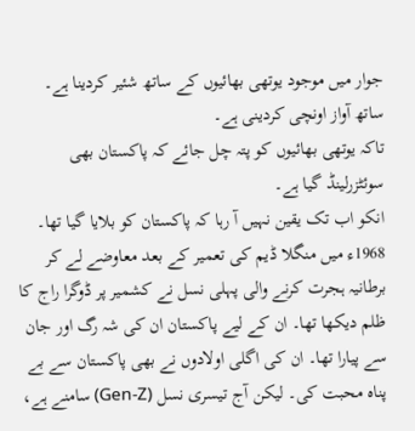جوار میں موجود یوتھی بھائیوں کے ساتھ شئیر کردینا ہے۔
ساتھ آواز اونچی کردینی ہے۔
تاکہ یوتھی بھائیوں کو پتہ چل جائے کہ پاکستان بھی سوئٹزرلینڈ گیا ہے۔
انکو اب تک یقین نہیں آ رہا کہ پاکستان کو بلایا گیا تھا۔
1968ء میں منگلا ڈیم کی تعمیر کے بعد معاوضے لے کر برطانیہ ہجرت کرنے والی پہلی نسل نے کشمیر پر ڈوگرا راج کا ظلم دیکھا تھا۔ ان کے لیے پاکستان ان کی شہ رگ اور جان سے پیارا تھا۔ ان کی اگلی اولادوں نے بھی پاکستان سے بے پناہ محبت کی۔ لیکن آج تیسری نسل (Gen-Z) سامنے ہے،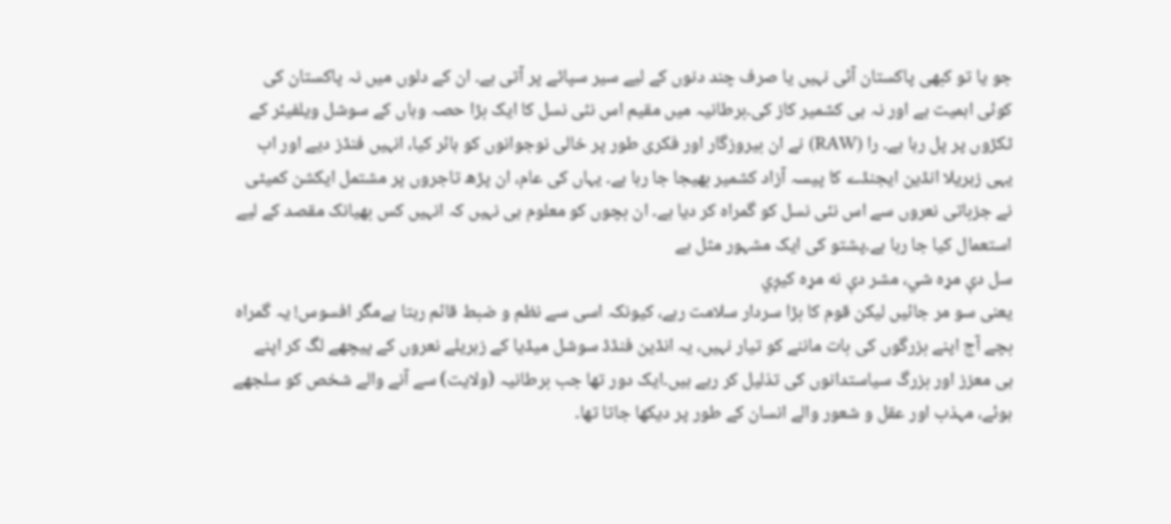جو یا تو کبھی پاکستان آئی نہیں یا صرف چند دنوں کے لیے سیر سپاٹے پر آتی ہے۔ ان کے دلوں میں نہ پاکستان کی کوئی اہمیت ہے اور نہ ہی کشمیر کاز کی۔برطانیہ میں مقیم اس نئی نسل کا ایک بڑا حصہ وہاں کے سوشل ویلفیئر کے ٹکڑوں پر پل رہا ہے۔ را (RAW) نے ان بیروزگار اور فکری طور پر خالی نوجوانوں کو ہائر کیا، انہیں فنڈز دیے اور اب یہی زہریلا انڈین ایجنڈے کا پیسہ آزاد کشمیر بھیجا جا رہا ہے۔ یہاں کی عام، ان پڑھ تاجروں پر مشتمل ایکشن کمیٹی نے جزباتی نعروں سے اس نئی نسل کو گمراہ کر دیا ہے۔ ان بچوں کو معلوم ہی نہیں کہ انہیں کس بھیانک مقصد کے لیے استعمال کیا جا رہا ہے۔پشتو کی ایک مشہور مثل ہے
سل دې مړه شي، مشر دې نه مړه کیږي
یعنی سو مر جائیں لیکن قوم کا بڑا سردار سلامت رہے، کیونکہ اسی سے نظم و ضبط قائم رہتا ہےمگر افسوس! یہ گمراہ بچے آج اپنے بزرگوں کی بات ماننے کو تیار نہیں، یہ انڈین فنڈڈ سوشل میڈیا کے زہریلے نعروں کے پیچھے لگ کر اپنے ہی معزز اور بزرگ سیاستدانوں کی تذلیل کر رہے ہیں۔ایک دور تھا جب برطانیہ (ولایت) سے آنے والے شخص کو سلجھے ہوئے، مہذب اور عقل و شعور والے انسان کے طور پر دیکھا جاتا تھا۔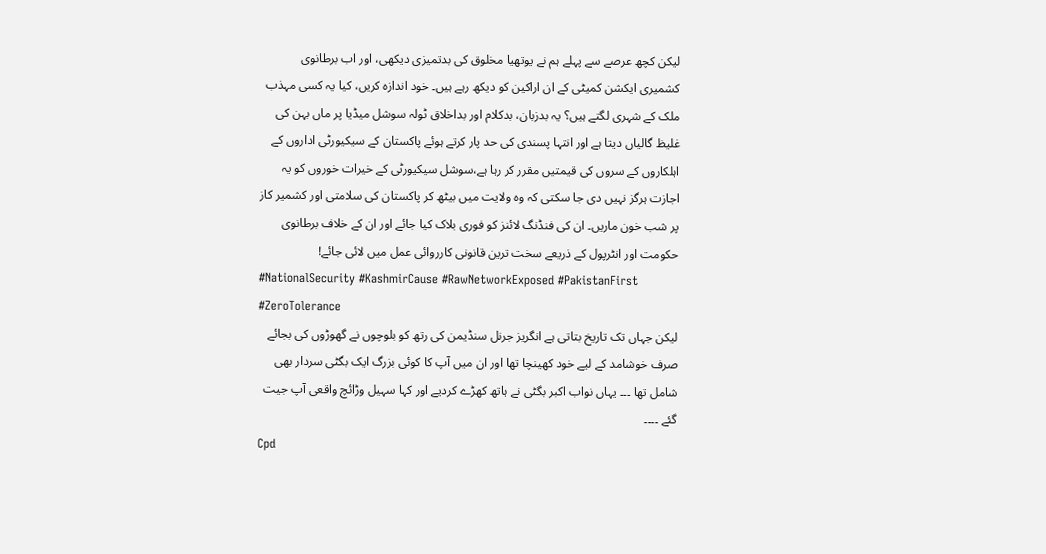لیکن کچھ عرصے سے پہلے ہم نے یوتھیا مخلوق کی بدتمیزی دیکھی، اور اب برطانوی کشمیری ایکشن کمیٹی کے ان اراکین کو دیکھ رہے ہیں۔ خود اندازہ کریں، کیا یہ کسی مہذب ملک کے شہری لگتے ہیں؟ یہ بدزبان، بدکلام اور بداخلاق ٹولہ سوشل میڈیا پر ماں بہن کی غلیظ گالیاں دیتا ہے اور انتہا پسندی کی حد پار کرتے ہوئے پاکستان کے سیکیورٹی اداروں کے اہلکاروں کے سروں کی قیمتیں مقرر کر رہا ہے،سوشل سیکیورٹی کے خیرات خوروں کو یہ اجازت ہرگز نہیں دی جا سکتی کہ وہ ولایت میں بیٹھ کر پاکستان کی سلامتی اور کشمیر کاز پر شب خون ماریں۔ ان کی فنڈنگ لائنز کو فوری بلاک کیا جائے اور ان کے خلاف برطانوی حکومت اور انٹرپول کے ذریعے سخت ترین قانونی کارروائی عمل میں لائی جائے!
#NationalSecurity #KashmirCause #RawNetworkExposed #PakistanFirst #ZeroTolerance
لیکن جہاں تک تاریخ بتاتی ہے انگریز جرنل سنڈیمن کی رتھ کو بلوچوں نے گھوڑوں کی بجائے صرف خوشامد کے لیے خود کھینچا تھا اور ان میں آپ کا کوئی بزرگ ایک بگٹی سردار بھی شامل تھا ۔۔۔ یہاں نواب اکبر بگٹی نے ہاتھ کھڑے کردیے اور کہا سہیل وڑائچ واقعی آپ جیت گئے ۔۔۔۔
Cpd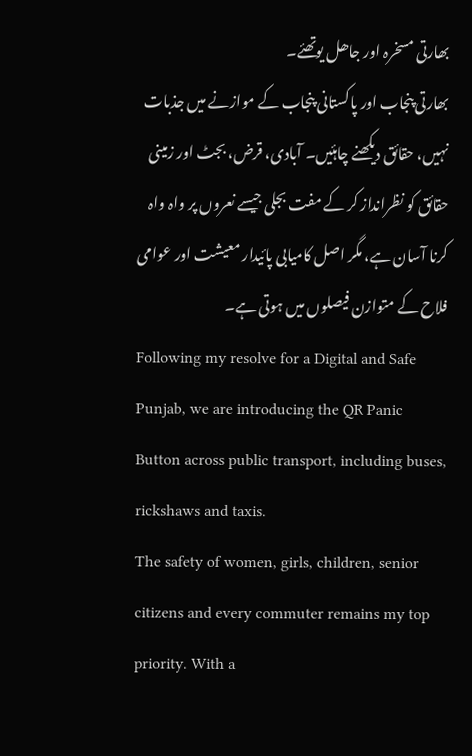بھارتی مسخرہ اور جاھل یوتھئے۔
بھارتی پنجاب اور پاکستانی پنجاب کے موازنے میں جذبات نہیں، حقائق دیکھنے چاہئیں۔ آبادی، قرض، بجٹ اور زمینی حقائق کو نظرانداز کر کے مفت بجلی جیسے نعروں پر واہ واہ کرنا آسان ہے، مگر اصل کامیابی پائیدار معیشت اور عوامی فلاح کے متوازن فیصلوں میں ہوتی ہے۔
Following my resolve for a Digital and Safe Punjab, we are introducing the QR Panic Button across public transport, including buses, rickshaws and taxis.
The safety of women, girls, children, senior citizens and every commuter remains my top priority. With a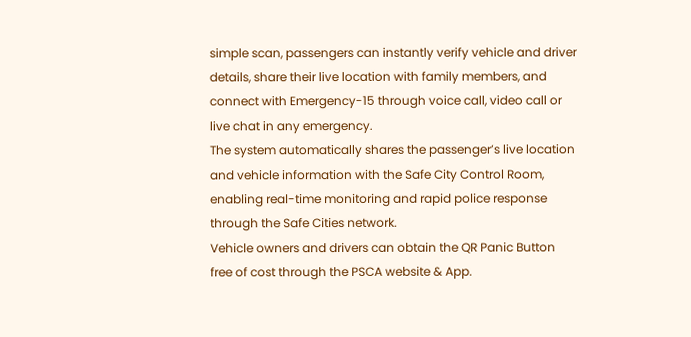simple scan, passengers can instantly verify vehicle and driver details, share their live location with family members, and connect with Emergency-15 through voice call, video call or live chat in any emergency.
The system automatically shares the passenger’s live location and vehicle information with the Safe City Control Room, enabling real-time monitoring and rapid police response through the Safe Cities network.
Vehicle owners and drivers can obtain the QR Panic Button free of cost through the PSCA website & App.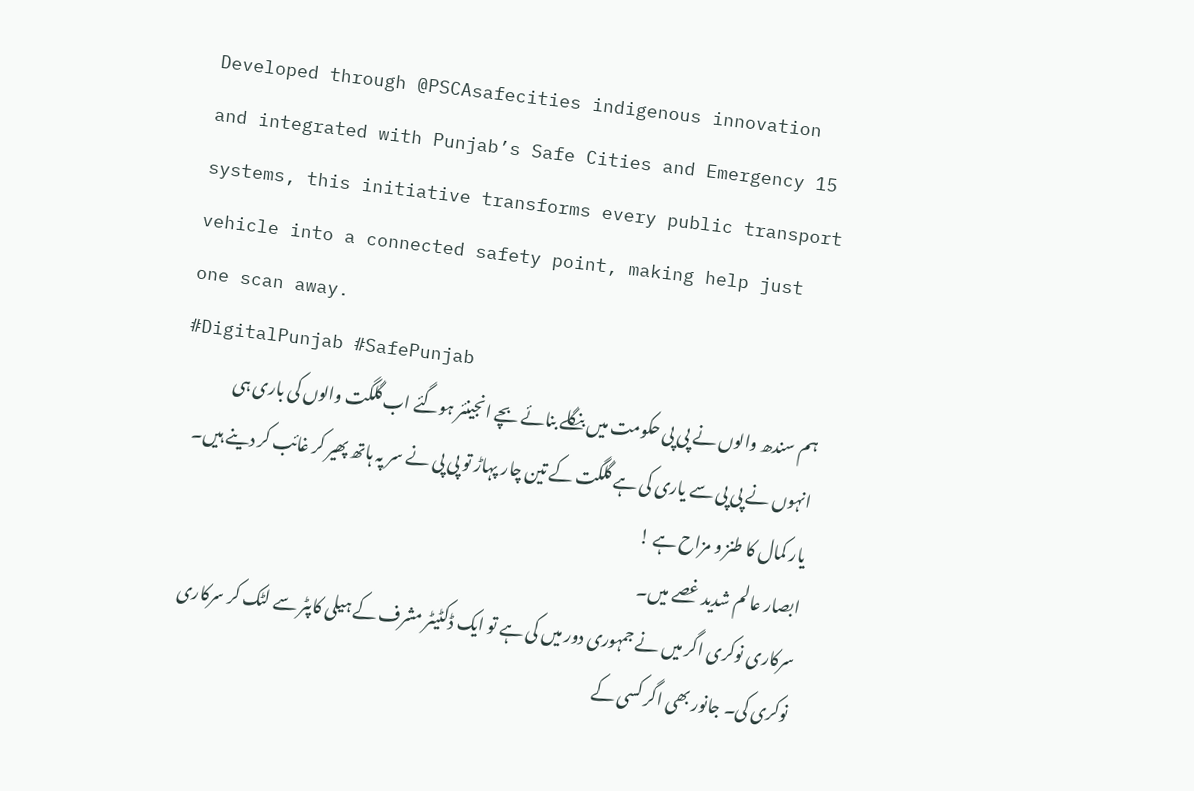Developed through @PSCAsafecities indigenous innovation and integrated with Punjab’s Safe Cities and Emergency 15 systems, this initiative transforms every public transport vehicle into a connected safety point, making help just one scan away.
#DigitalPunjab #SafePunjab
ہم سندھ والوں نے پی پی حکومت میں بنگلے بنائے بچے انجینئر ہوگئے اب گلگت والوں کی باری ہی انہوں نے پی پی سے یاری کی ہے گلگت کے تین چار پہاڑ تو پی پی نے سر پہ ہاتھ پھیر کر غائب کر دینے ہیں۔
یار کمال کا طنز و مزاح ہے !
ابصار عالم شدید غصے میں۔
سرکاری نوکری اگر میں نے جمہوری دور میں کی ہے تو ایک ڈکٹیٹر مشرف کے ہیلی کاپٹر سے لٹک کر سرکاری نوکری کی۔ جانور بھی اگر کسی کے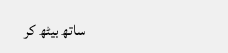ساتھ بیٹھ کر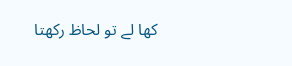کھا لے تو لحاظ رکھتا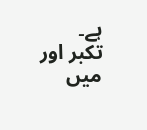ہے۔
تکبر اور میں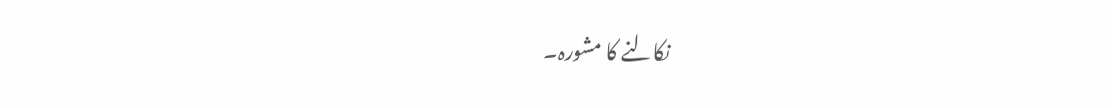نکالنے کا مشورہ۔